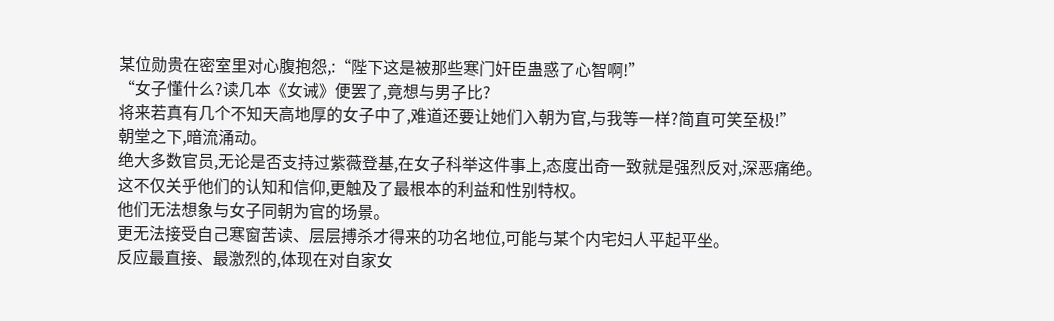某位勋贵在密室里对心腹抱怨,:“陛下这是被那些寒门奸臣蛊惑了心智啊!”
“女子懂什么?读几本《女诫》便罢了,竟想与男子比?
将来若真有几个不知天高地厚的女子中了,难道还要让她们入朝为官,与我等一样?简直可笑至极!”
朝堂之下,暗流涌动。
绝大多数官员,无论是否支持过紫薇登基,在女子科举这件事上,态度出奇一致就是强烈反对,深恶痛绝。
这不仅关乎他们的认知和信仰,更触及了最根本的利益和性别特权。
他们无法想象与女子同朝为官的场景。
更无法接受自己寒窗苦读、层层搏杀才得来的功名地位,可能与某个内宅妇人平起平坐。
反应最直接、最激烈的,体现在对自家女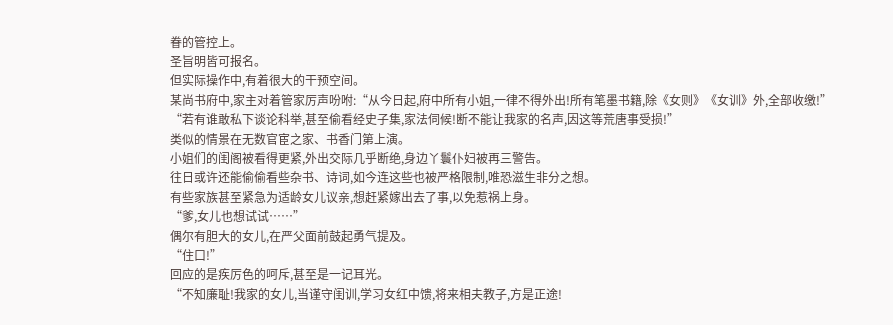眷的管控上。
圣旨明皆可报名。
但实际操作中,有着很大的干预空间。
某尚书府中,家主对着管家厉声吩咐:“从今日起,府中所有小姐,一律不得外出!所有笔墨书籍,除《女则》《女训》外,全部收缴!”
“若有谁敢私下谈论科举,甚至偷看经史子集,家法伺候!断不能让我家的名声,因这等荒唐事受损!”
类似的情景在无数官宦之家、书香门第上演。
小姐们的闺阁被看得更紧,外出交际几乎断绝,身边丫鬟仆妇被再三警告。
往日或许还能偷偷看些杂书、诗词,如今连这些也被严格限制,唯恐滋生非分之想。
有些家族甚至紧急为适龄女儿议亲,想赶紧嫁出去了事,以免惹祸上身。
“爹,女儿也想试试……”
偶尔有胆大的女儿,在严父面前鼓起勇气提及。
“住口!”
回应的是疾厉色的呵斥,甚至是一记耳光。
“不知廉耻!我家的女儿,当谨守闺训,学习女红中馈,将来相夫教子,方是正途!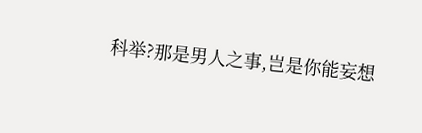科举?那是男人之事,岂是你能妄想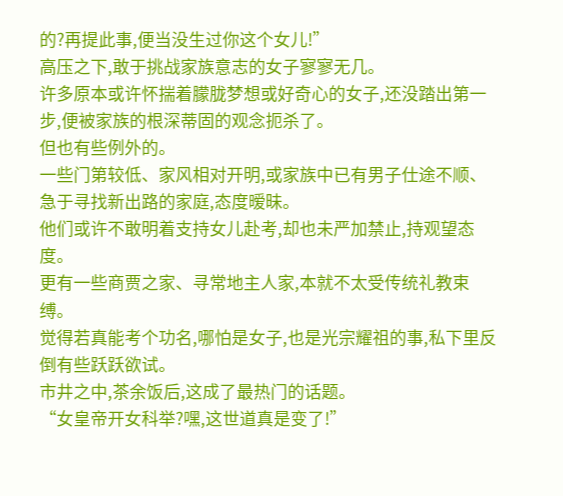的?再提此事,便当没生过你这个女儿!”
高压之下,敢于挑战家族意志的女子寥寥无几。
许多原本或许怀揣着朦胧梦想或好奇心的女子,还没踏出第一步,便被家族的根深蒂固的观念扼杀了。
但也有些例外的。
一些门第较低、家风相对开明,或家族中已有男子仕途不顺、急于寻找新出路的家庭,态度暧昧。
他们或许不敢明着支持女儿赴考,却也未严加禁止,持观望态度。
更有一些商贾之家、寻常地主人家,本就不太受传统礼教束缚。
觉得若真能考个功名,哪怕是女子,也是光宗耀祖的事,私下里反倒有些跃跃欲试。
市井之中,茶余饭后,这成了最热门的话题。
“女皇帝开女科举?嘿,这世道真是变了!”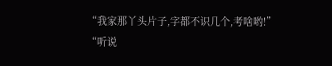“我家那丫头片子,字都不识几个,考啥哟!”
“听说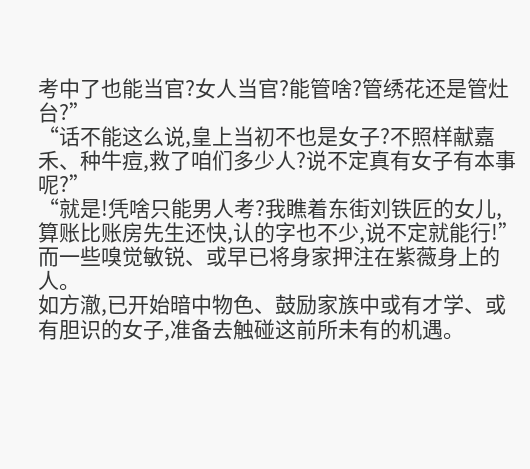考中了也能当官?女人当官?能管啥?管绣花还是管灶台?”
“话不能这么说,皇上当初不也是女子?不照样献嘉禾、种牛痘,救了咱们多少人?说不定真有女子有本事呢?”
“就是!凭啥只能男人考?我瞧着东街刘铁匠的女儿,算账比账房先生还快,认的字也不少,说不定就能行!”
而一些嗅觉敏锐、或早已将身家押注在紫薇身上的人。
如方澈,已开始暗中物色、鼓励家族中或有才学、或有胆识的女子,准备去触碰这前所未有的机遇。